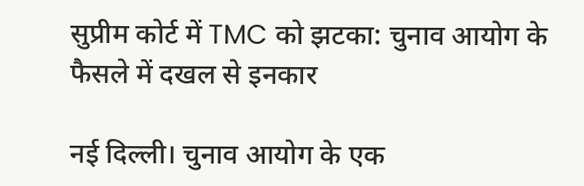सुप्रीम कोर्ट में TMC को झटका: चुनाव आयोग के फैसले में दखल से इनकार

नई दिल्ली। चुनाव आयोग के एक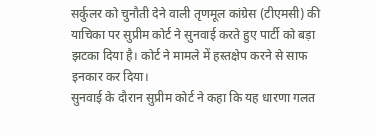सर्कुलर को चुनौती देने वाली तृणमूल कांग्रेस (टीएमसी) की याचिका पर सुप्रीम कोर्ट ने सुनवाई करते हुए पार्टी को बड़ा झटका दिया है। कोर्ट ने मामले में हस्तक्षेप करने से साफ इनकार कर दिया।
सुनवाई के दौरान सुप्रीम कोर्ट ने कहा कि यह धारणा गलत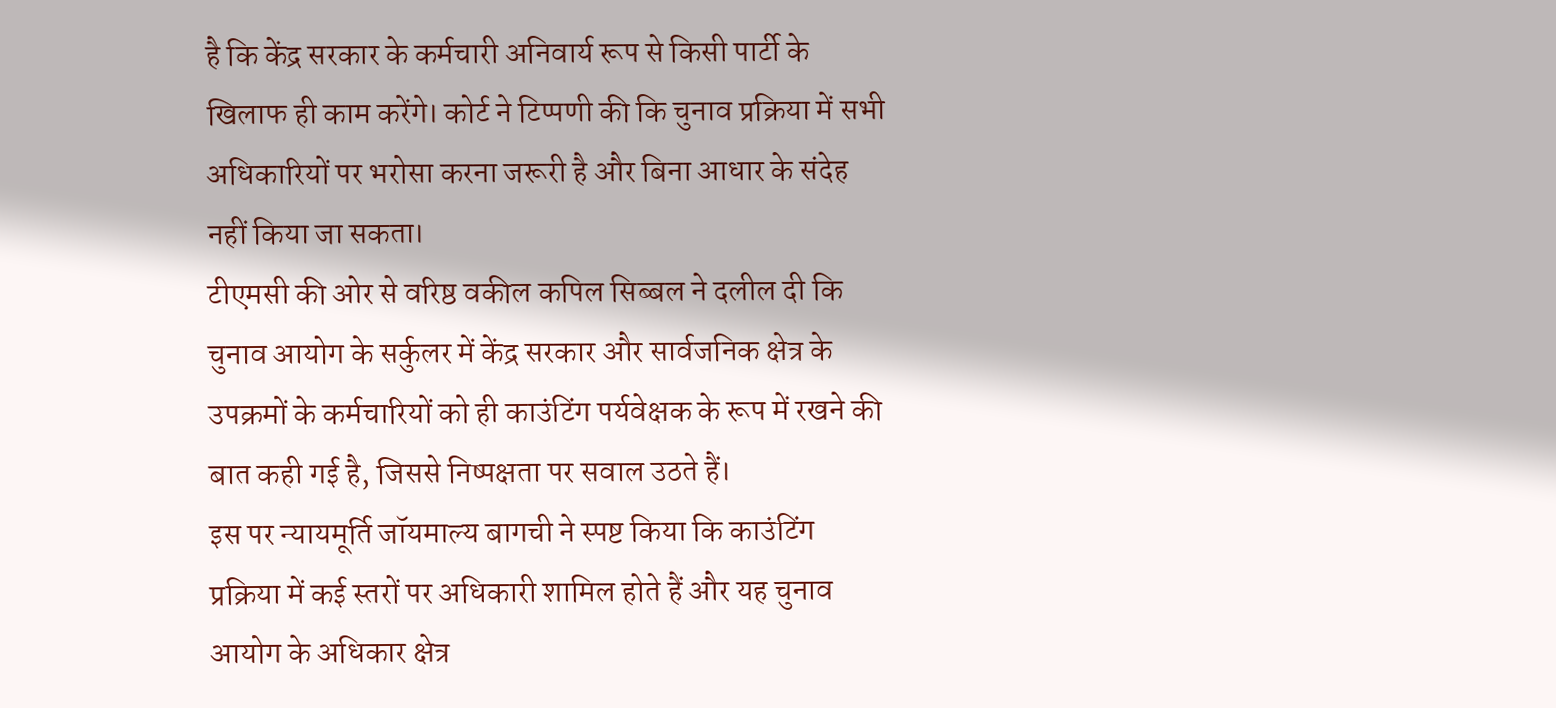है कि केंद्र सरकार के कर्मचारी अनिवार्य रूप से किसी पार्टी के खिलाफ ही काम करेंगे। कोर्ट ने टिप्पणी की कि चुनाव प्रक्रिया में सभी अधिकारियों पर भरोसा करना जरूरी है और बिना आधार के संदेह नहीं किया जा सकता।
टीएमसी की ओर से वरिष्ठ वकील कपिल सिब्बल ने दलील दी कि चुनाव आयोग के सर्कुलर में केंद्र सरकार और सार्वजनिक क्षेत्र के उपक्रमों के कर्मचारियों को ही काउंटिंग पर्यवेक्षक के रूप में रखने की बात कही गई है, जिससे निष्पक्षता पर सवाल उठते हैं।
इस पर न्यायमूर्ति जॉयमाल्य बागची ने स्पष्ट किया कि काउंटिंग प्रक्रिया में कई स्तरों पर अधिकारी शामिल होते हैं और यह चुनाव आयोग के अधिकार क्षेत्र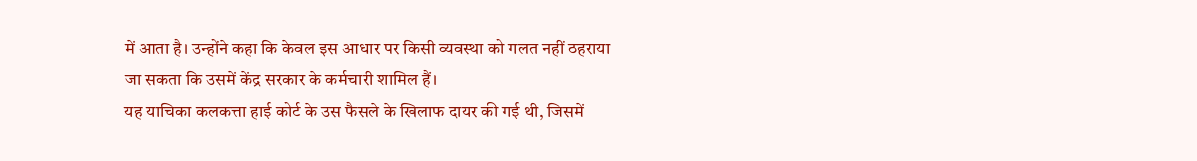में आता है। उन्होंने कहा कि केवल इस आधार पर किसी व्यवस्था को गलत नहीं ठहराया जा सकता कि उसमें केंद्र सरकार के कर्मचारी शामिल हैं।
यह याचिका कलकत्ता हाई कोर्ट के उस फैसले के खिलाफ दायर की गई थी, जिसमें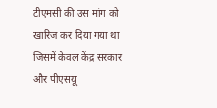टीएमसी की उस मांग को खारिज कर दिया गया था जिसमें केवल केंद्र सरकार और पीएसयू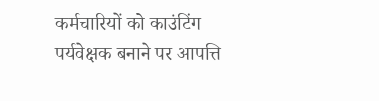कर्मचारियों को काउंटिंग पर्यवेक्षक बनाने पर आपत्ति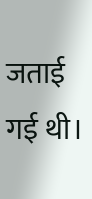जताई गई थी।